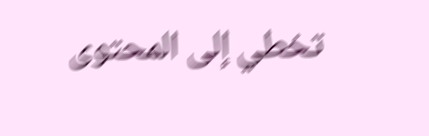تخطي إلى المحتوى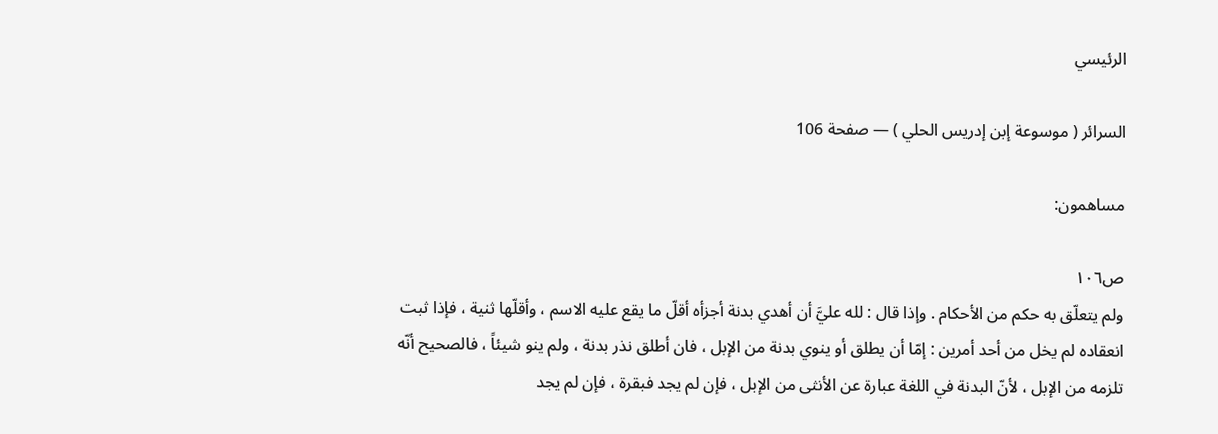الرئيسي

السرائر ( موسوعة إبن إدريس الحلي ) — صفحة 106

مساهمون:

ص١٠٦
ولم يتعلّق به حكم من الأحكام . وإذا قال : لله عليَّ أن أهدي بدنة أجزأه أقلّ ما يقع عليه الاسم ، وأقلّها ثنية ، فإذا ثبت انعقاده لم يخل من أحد أمرين : إمّا أن يطلق أو ينوي بدنة من الإبل ، فان أطلق نذر بدنة ، ولم ينو شيئاً ، فالصحيح أنّه تلزمه من الإبل ، لأنّ البدنة في اللغة عبارة عن الأنثى من الإبل ، فإن لم يجد فبقرة ، فإن لم يجد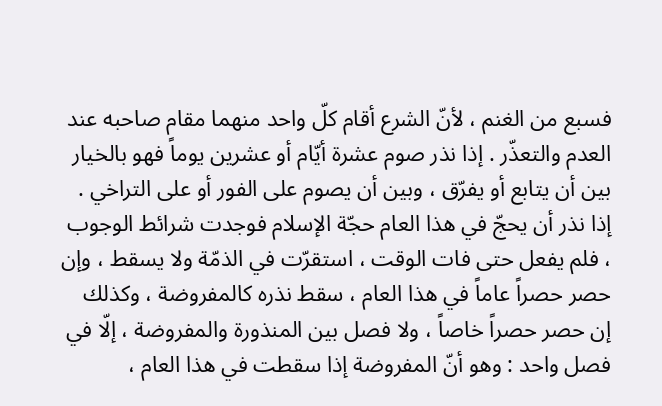فسبع من الغنم ، لأنّ الشرع أقام كلّ واحد منهما مقام صاحبه عند العدم والتعذّر . إذا نذر صوم عشرة أيّام أو عشرين يوماً فهو بالخيار بين أن يتابع أو يفرّق ، وبين أن يصوم على الفور أو على التراخي . إذا نذر أن يحجّ في هذا العام حجّة الإسلام فوجدت شرائط الوجوب ، فلم يفعل حتى فات الوقت ، استقرّت في الذمّة ولا يسقط ، وإن حصر حصراً عاماً في هذا العام ، سقط نذره كالمفروضة ، وكذلك إن حصر حصراً خاصاً ، ولا فصل بين المنذورة والمفروضة ، إلّا في فصل واحد : وهو أنّ المفروضة إذا سقطت في هذا العام ،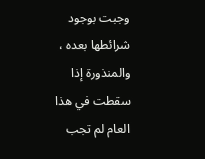وجبت بوجود شرائطها بعده ، والمنذورة إذا سقطت في هذا العام لم تجب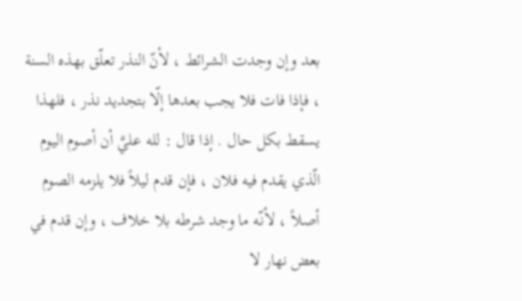بعد وإن وجدت الشرائط ، لأنّ النذر تعلّق بهذه السنة ، فإذا فات فلا يجب بعدها إلّا بتجديد نذر ، فلهذا يسقط بكل حال . إذا قال : لله عليَّ أن أصوم اليوم الّذي يقدم فيه فلان ، فإن قدم ليلاً فلا يلزمه الصوم أصلاً ، لأنّه ما وجد شرطه بلا خلاف ، وإن قدم في بعض نهار لا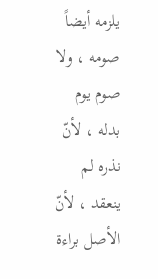يلزمه أيضاً صومه ، ولا صوم يوم بدله ، لأنّ نذره لم ينعقد ، لأنّ الأصل براءة